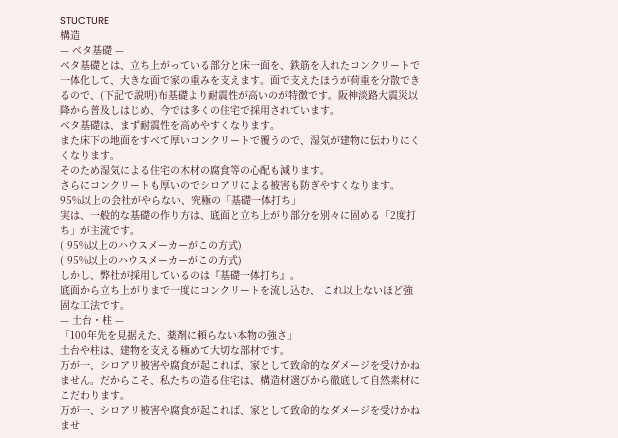STUCTURE
構造
— ベタ基礎 —
ベタ基礎とは、立ち上がっている部分と床一面を、鉄筋を入れたコンクリートで一体化して、大きな面で家の重みを支えます。面で支えたほうが荷重を分散できるので、(下記で説明)布基礎より耐震性が高いのが特徴です。阪神淡路大震災以降から普及しはじめ、今では多くの住宅で採用されています。
ベタ基礎は、まず耐震性を高めやすくなります。
また床下の地面をすべて厚いコンクリートで覆うので、湿気が建物に伝わりにくくなります。
そのため湿気による住宅の木材の腐食等の心配も減ります。
さらにコンクリートも厚いのでシロアリによる被害も防ぎやすくなります。
95%以上の会社がやらない、究極の「基礎一体打ち」
実は、一般的な基礎の作り方は、底面と立ち上がり部分を別々に固める「2度打ち」が主流です。
( 95%以上のハウスメーカーがこの方式)
( 95%以上のハウスメーカーがこの方式)
しかし、弊社が採用しているのは『基礎一体打ち』。
底面から立ち上がりまで一度にコンクリートを流し込む、 これ以上ないほど強固な工法です。
— 土台・柱 —
「100年先を見据えた、薬剤に頼らない本物の強さ」
土台や柱は、建物を支える極めて大切な部材です。
万が一、シロアリ被害や腐食が起これば、家として致命的なダメージを受けかねません。だからこそ、私たちの造る住宅は、構造材選びから徹底して自然素材にこだわります。
万が一、シロアリ被害や腐食が起これば、家として致命的なダメージを受けかねませ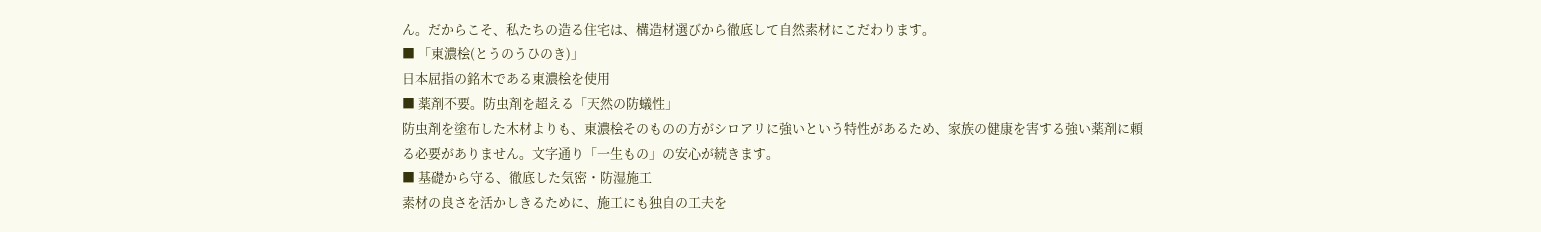ん。だからこそ、私たちの造る住宅は、構造材選びから徹底して自然素材にこだわります。
■ 「東濃桧(とうのうひのき)」
日本屈指の銘木である東濃桧を使用
■ 薬剤不要。防虫剤を超える「天然の防蟻性」
防虫剤を塗布した木材よりも、東濃桧そのものの方がシロアリに強いという特性があるため、家族の健康を害する強い薬剤に頼る必要がありません。文字通り「一生もの」の安心が続きます。
■ 基礎から守る、徹底した気密・防湿施工
素材の良さを活かしきるために、施工にも独自の工夫を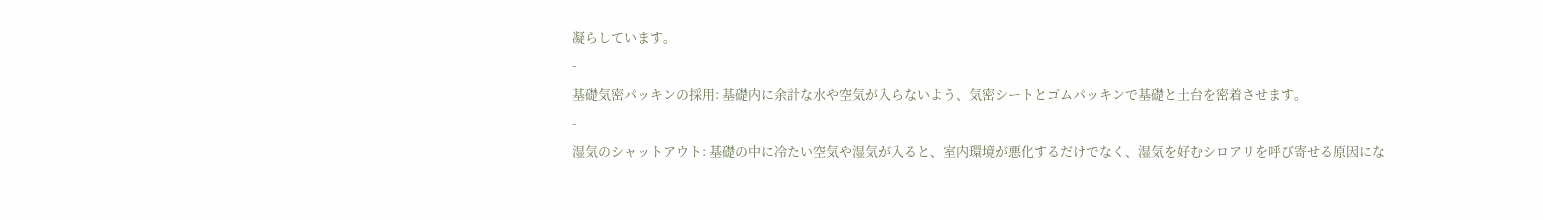凝らしています。
-
基礎気密パッキンの採用: 基礎内に余計な水や空気が入らないよう、気密シートとゴムパッキンで基礎と土台を密着させます。
-
湿気のシャットアウト: 基礎の中に冷たい空気や湿気が入ると、室内環境が悪化するだけでなく、湿気を好むシロアリを呼び寄せる原因にな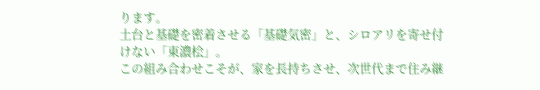ります。
土台と基礎を密着させる「基礎気密」と、シロアリを寄せ付けない「東濃桧」。
この組み合わせこそが、家を長持ちさせ、次世代まで住み継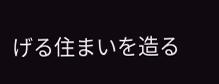げる住まいを造る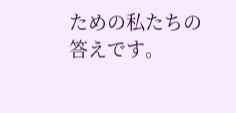ための私たちの答えです。